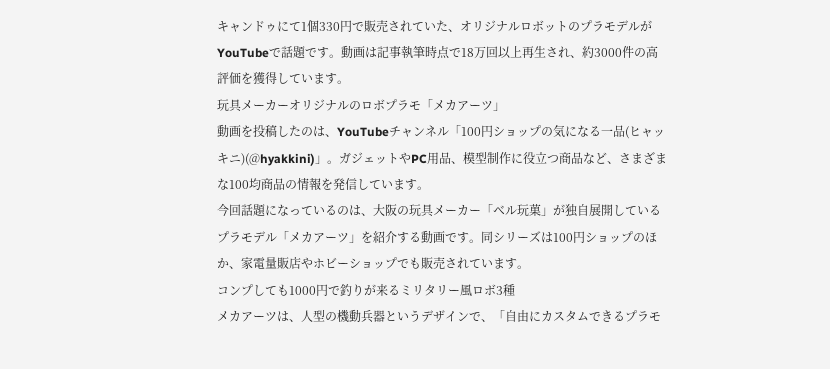キャンドゥにて1個330円で販売されていた、オリジナルロボットのプラモデルがYouTubeで話題です。動画は記事執筆時点で18万回以上再生され、約3000件の高評価を獲得しています。
玩具メーカーオリジナルのロボプラモ「メカアーツ」
動画を投稿したのは、YouTubeチャンネル「100円ショップの気になる一品(ヒャッキニ)(@hyakkini)」。ガジェットやPC用品、模型制作に役立つ商品など、さまざまな100均商品の情報を発信しています。
今回話題になっているのは、大阪の玩具メーカー「ベル玩菓」が独自展開しているプラモデル「メカアーツ」を紹介する動画です。同シリーズは100円ショップのほか、家電量販店やホビーショップでも販売されています。
コンプしても1000円で釣りが来るミリタリー風ロボ3種
メカアーツは、人型の機動兵器というデザインで、「自由にカスタムできるプラモ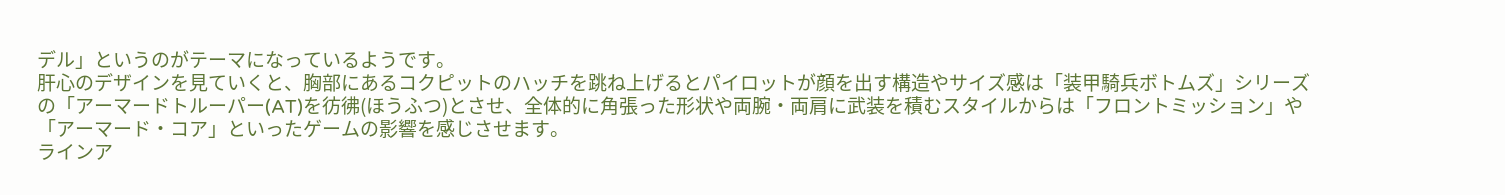デル」というのがテーマになっているようです。
肝心のデザインを見ていくと、胸部にあるコクピットのハッチを跳ね上げるとパイロットが顔を出す構造やサイズ感は「装甲騎兵ボトムズ」シリーズの「アーマードトルーパー(AT)を彷彿(ほうふつ)とさせ、全体的に角張った形状や両腕・両肩に武装を積むスタイルからは「フロントミッション」や「アーマード・コア」といったゲームの影響を感じさせます。
ラインア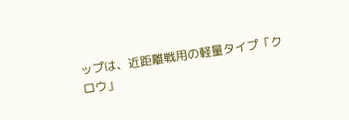ップは、近距離戦用の軽量タイプ「クロウ」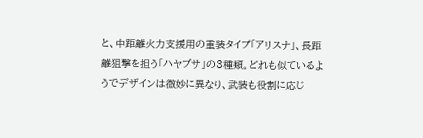と、中距離火力支援用の重装タイプ「アリスナ」、長距離狙撃を担う「ハヤブサ」の3種類。どれも似ているようでデザインは微妙に異なり、武装も役割に応じ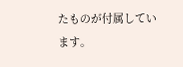たものが付属しています。